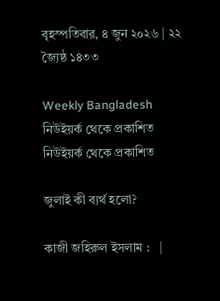বৃহস্পতিবার, ৪ জুন ২০২৬ | ২২ জ্যৈষ্ঠ ১৪৩৩

Weekly Bangladesh নিউইয়র্ক থেকে প্রকাশিত
নিউইয়র্ক থেকে প্রকাশিত

জুলাই কী ব্যর্থ হলো?

কাজী জহিরুল ইসলাম :   |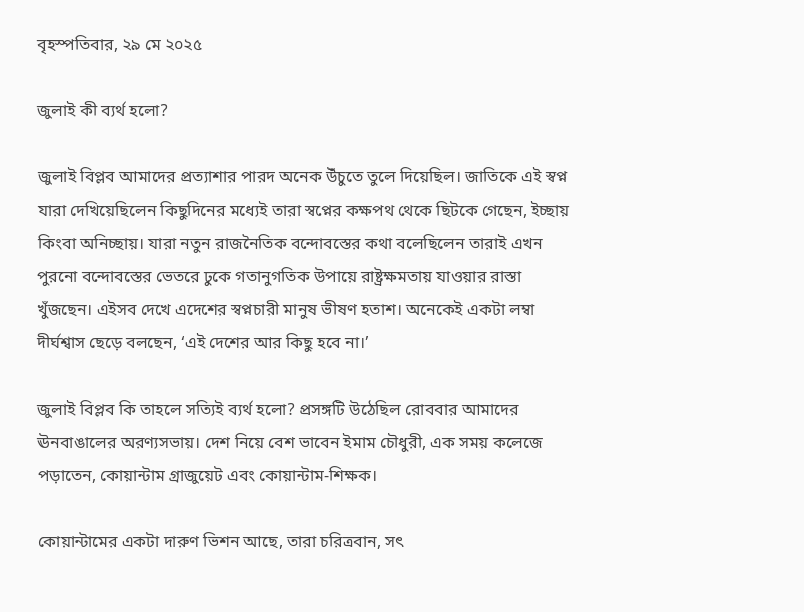বৃহস্পতিবার, ২৯ মে ২০২৫

জুলাই কী ব্যর্থ হলো?

জুলাই বিপ্লব আমাদের প্রত্যাশার পারদ অনেক উঁচুতে তুলে দিয়েছিল। জাতিকে এই স্বপ্ন যারা দেখিয়েছিলেন কিছুদিনের মধ্যেই তারা স্বপ্নের কক্ষপথ থেকে ছিটকে গেছেন, ইচ্ছায় কিংবা অনিচ্ছায়। যারা নতুন রাজনৈতিক বন্দোবস্তের কথা বলেছিলেন তারাই এখন পুরনো বন্দোবস্তের ভেতরে ঢুকে গতানুগতিক উপায়ে রাষ্ট্রক্ষমতায় যাওয়ার রাস্তা খুঁজছেন। এইসব দেখে এদেশের স্বপ্নচারী মানুষ ভীষণ হতাশ। অনেকেই একটা লম্বা দীর্ঘশ্বাস ছেড়ে বলছেন, ‘এই দেশের আর কিছু হবে না।’

জুলাই বিপ্লব কি তাহলে সত্যিই ব্যর্থ হলো? প্রসঙ্গটি উঠেছিল রোববার আমাদের ঊনবাঙালের অরণ্যসভায়। দেশ নিয়ে বেশ ভাবেন ইমাম চৌধুরী, এক সময় কলেজে পড়াতেন, কোয়ান্টাম গ্রাজুয়েট এবং কোয়ান্টাম-শিক্ষক।

কোয়ান্টামের একটা দারুণ ভিশন আছে, তারা চরিত্রবান, সৎ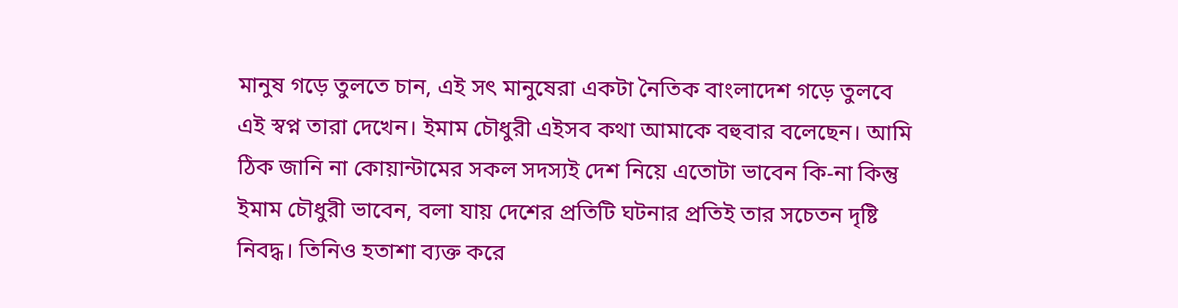মানুষ গড়ে তুলতে চান, এই সৎ মানুষেরা একটা নৈতিক বাংলাদেশ গড়ে তুলবে এই স্বপ্ন তারা দেখেন। ইমাম চৌধুরী এইসব কথা আমাকে বহুবার বলেছেন। আমি ঠিক জানি না কোয়ান্টামের সকল সদস্যই দেশ নিয়ে এতোটা ভাবেন কি-না কিন্তু ইমাম চৌধুরী ভাবেন, বলা যায় দেশের প্রতিটি ঘটনার প্রতিই তার সচেতন দৃষ্টি নিবদ্ধ। তিনিও হতাশা ব্যক্ত করে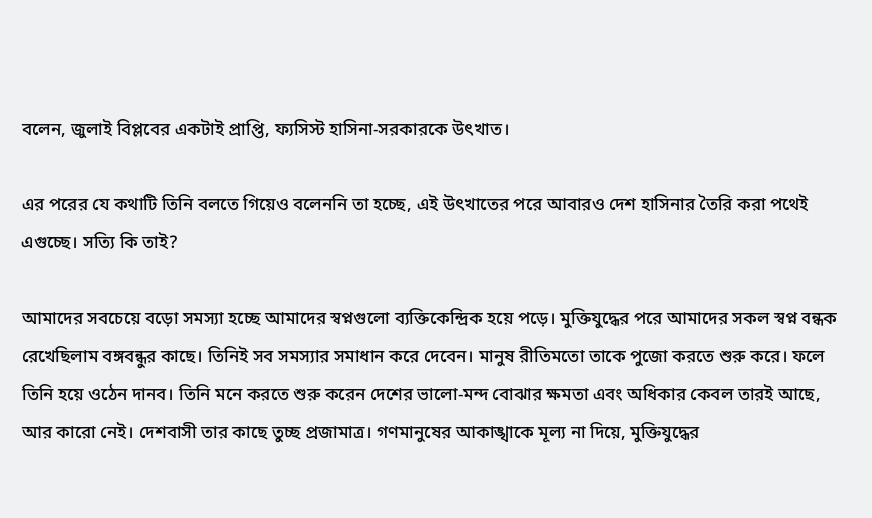বলেন, জুলাই বিপ্লবের একটাই প্রাপ্তি, ফ্যসিস্ট হাসিনা-সরকারকে উৎখাত।

এর পরের যে কথাটি তিনি বলতে গিয়েও বলেননি তা হচ্ছে, এই উৎখাতের পরে আবারও দেশ হাসিনার তৈরি করা পথেই এগুচ্ছে। সত্যি কি তাই?

আমাদের সবচেয়ে বড়ো সমস্যা হচ্ছে আমাদের স্বপ্নগুলো ব্যক্তিকেন্দ্রিক হয়ে পড়ে। মুক্তিযুদ্ধের পরে আমাদের সকল স্বপ্ন বন্ধক রেখেছিলাম বঙ্গবন্ধুর কাছে। তিনিই সব সমস্যার সমাধান করে দেবেন। মানুষ রীতিমতো তাকে পুজো করতে শুরু করে। ফলে তিনি হয়ে ওঠেন দানব। তিনি মনে করতে শুরু করেন দেশের ভালো-মন্দ বোঝার ক্ষমতা এবং অধিকার কেবল তারই আছে, আর কারো নেই। দেশবাসী তার কাছে তুচ্ছ প্রজামাত্র। গণমানুষের আকাঙ্খাকে মূল্য না দিয়ে, মুক্তিযুদ্ধের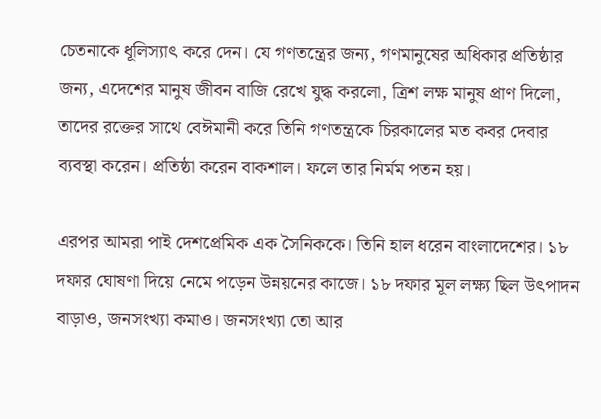চেতনাকে ধূলিস্যাৎ করে দেন। যে গণতন্ত্রের জন্য, গণমানুষের অধিকার প্রতিষ্ঠার জন্য, এদেশের মানুষ জীবন বাজি রেখে যুদ্ধ করলো, ত্রিশ লক্ষ মানুষ প্রাণ দিলো, তাদের রক্তের সাথে বেঈমানী করে তিনি গণতন্ত্রকে চিরকালের মত কবর দেবার ব্যবস্থা করেন। প্রতিষ্ঠা করেন বাকশাল। ফলে তার নির্মম পতন হয়।

এরপর আমরা পাই দেশপ্রেমিক এক সৈনিককে। তিনি হাল ধরেন বাংলাদেশের। ১৮ দফার ঘোষণা দিয়ে নেমে পড়েন উন্নয়নের কাজে। ১৮ দফার মূল লক্ষ্য ছিল উৎপাদন বাড়াও, জনসংখ্যা কমাও। জনসংখ্যা তো আর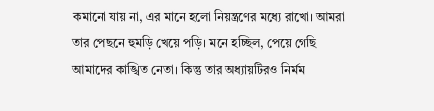কমানো যায় না, এর মানে হলো নিয়ন্ত্রণের মধ্যে রাখো। আমরা তার পেছনে হুমড়ি খেয়ে পড়ি। মনে হচ্ছিল, পেয়ে গেছি আমাদের কাঙ্খিত নেতা। কিন্তু তার অধ্যায়টিরও নির্মম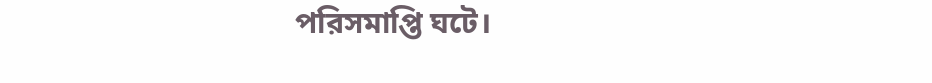পরিসমাপ্তি ঘটে।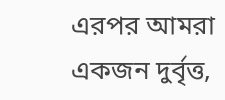এরপর আমরা একজন দুর্বৃত্ত,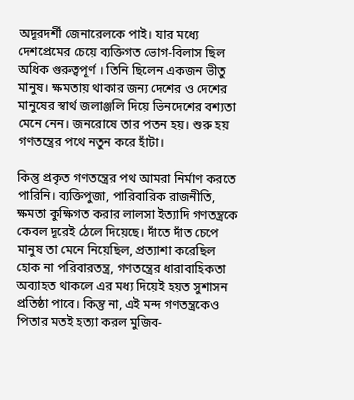অদূরদর্শী জেনারেলকে পাই। যার মধ্যে দেশপ্রেমের চেয়ে ব্যক্তিগত ভোগ-বিলাস ছিল অধিক গুরুত্বপূর্ণ । তিনি ছিলেন একজন ভীতু মানুষ। ক্ষমতায় থাকার জন্য দেশের ও দেশের মানুষের স্বার্থ জলাঞ্জলি দিয়ে ভিনদেশের বশ্যতা মেনে নেন। জনরোষে তার পতন হয়। শুরু হয় গণতন্ত্রের পথে নতুন করে হাঁটা।

কিন্তু প্রকৃত গণতন্ত্রের পথ আমরা নির্মাণ করতে পারিনি। ব্যক্তিপুজা, পারিবারিক রাজনীতি, ক্ষমতা কুক্ষিগত করার লালসা ইত্যাদি গণতন্ত্রকে কেবল দূরেই ঠেলে দিয়েছে। দাঁতে দাঁত চেপে মানুষ তা মেনে নিয়েছিল, প্রত্যাশা করেছিল হোক না পরিবারতন্ত্র, গণতন্ত্রের ধারাবাহিকতা অব্যাহত থাকলে এর মধ্য দিয়েই হয়ত সুশাসন প্রতিষ্ঠা পাবে। কিন্তু না, এই মন্দ গণতন্ত্রকেও পিতার মতই হত্যা করল মুজিব-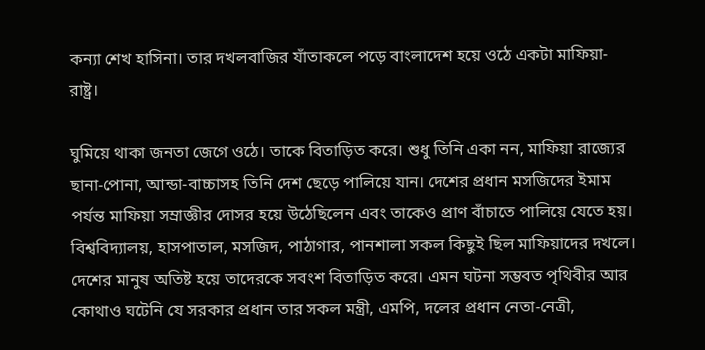কন্যা শেখ হাসিনা। তার দখলবাজির যাঁতাকলে পড়ে বাংলাদেশ হয়ে ওঠে একটা মাফিয়া-রাষ্ট্র।

ঘুমিয়ে থাকা জনতা জেগে ওঠে। তাকে বিতাড়িত করে। শুধু তিনি একা নন, মাফিয়া রাজ্যের ছানা-পোনা, আন্ডা-বাচ্চাসহ তিনি দেশ ছেড়ে পালিয়ে যান। দেশের প্রধান মসজিদের ইমাম পর্যন্ত মাফিয়া সম্রাজ্ঞীর দোসর হয়ে উঠেছিলেন এবং তাকেও প্রাণ বাঁচাতে পালিয়ে যেতে হয়। বিশ্ববিদ্যালয়, হাসপাতাল, মসজিদ, পাঠাগার, পানশালা সকল কিছুই ছিল মাফিয়াদের দখলে। দেশের মানুষ অতিষ্ট হয়ে তাদেরকে সবংশ বিতাড়িত করে। এমন ঘটনা সম্ভবত পৃথিবীর আর কোথাও ঘটেনি যে সরকার প্রধান তার সকল মন্ত্রী, এমপি, দলের প্রধান নেতা-নেত্রী,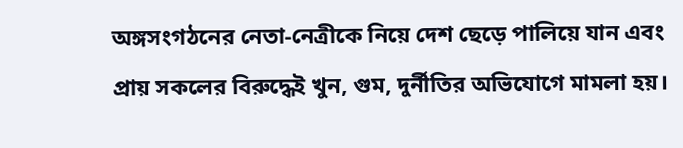অঙ্গসংগঠনের নেতা-নেত্রীকে নিয়ে দেশ ছেড়ে পালিয়ে যান এবং প্রায় সকলের বিরুদ্ধেই খুন, গুম, দুর্নীতির অভিযোগে মামলা হয়।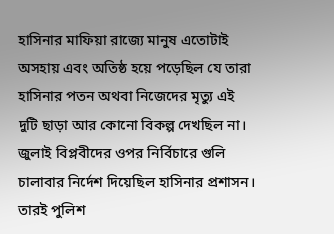হাসিনার মাফিয়া রাজ্যে মানুষ এতোটাই অসহায় এবং অতিষ্ঠ হয়ে পড়েছিল যে তারা হাসিনার পতন অথবা নিজেদের মৃত্যু এই দুটি ছাড়া আর কোনো বিকল্প দেখছিল না। জুলাই বিপ্লবীদের ওপর নির্বিচারে গুলি চালাবার নির্দেশ দিয়েছিল হাসিনার প্রশাসন। তারই পুলিশ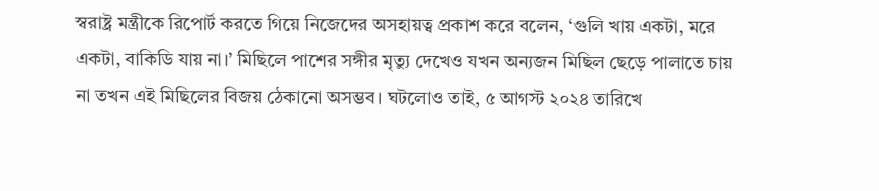স্বরাষ্ট্র মন্ত্রীকে রিপোর্ট করতে গিয়ে নিজেদের অসহায়ত্ব প্রকাশ করে বলেন, ‘গুলি খায় একটা, মরে একটা, বাকিডি যায় না।’ মিছিলে পাশের সঙ্গীর মৃত্যু দেখেও যখন অন্যজন মিছিল ছেড়ে পালাতে চায় না তখন এই মিছিলের বিজয় ঠেকানো অসম্ভব। ঘটলোও তাই, ৫ আগস্ট ২০২৪ তারিখে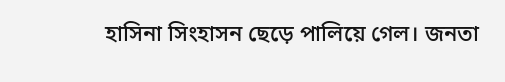হাসিনা সিংহাসন ছেড়ে পালিয়ে গেল। জনতা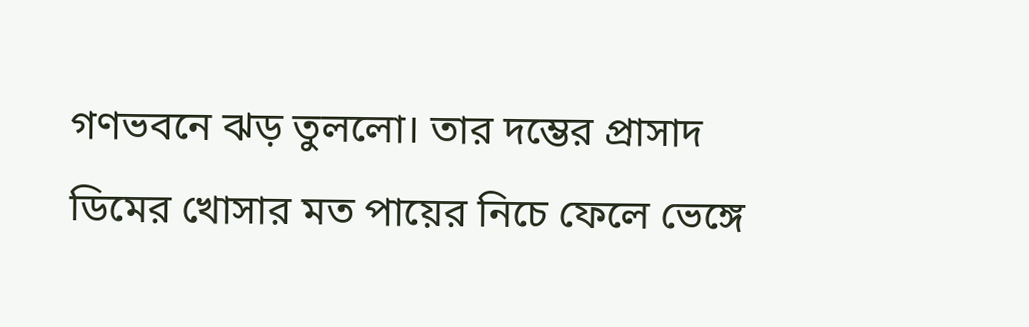গণভবনে ঝড় তুললো। তার দম্ভের প্রাসাদ ডিমের খোসার মত পায়ের নিচে ফেলে ভেঙ্গে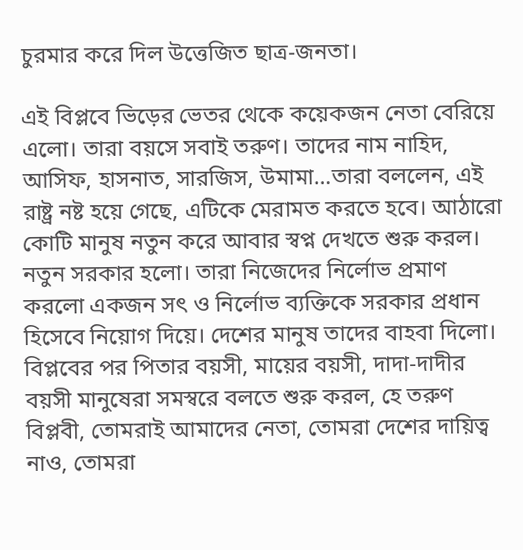চুরমার করে দিল উত্তেজিত ছাত্র-জনতা।

এই বিপ্লবে ভিড়ের ভেতর থেকে কয়েকজন নেতা বেরিয়ে এলো। তারা বয়সে সবাই তরুণ। তাদের নাম নাহিদ, আসিফ, হাসনাত, সারজিস, উমামা…তারা বললেন, এই রাষ্ট্র নষ্ট হয়ে গেছে, এটিকে মেরামত করতে হবে। আঠারো কোটি মানুষ নতুন করে আবার স্বপ্ন দেখতে শুরু করল। নতুন সরকার হলো। তারা নিজেদের নির্লোভ প্রমাণ করলো একজন সৎ ও নির্লোভ ব্যক্তিকে সরকার প্রধান হিসেবে নিয়োগ দিয়ে। দেশের মানুষ তাদের বাহবা দিলো। বিপ্লবের পর পিতার বয়সী, মায়ের বয়সী, দাদা-দাদীর বয়সী মানুষেরা সমস্বরে বলতে শুরু করল, হে তরুণ বিপ্লবী, তোমরাই আমাদের নেতা, তোমরা দেশের দায়িত্ব নাও, তোমরা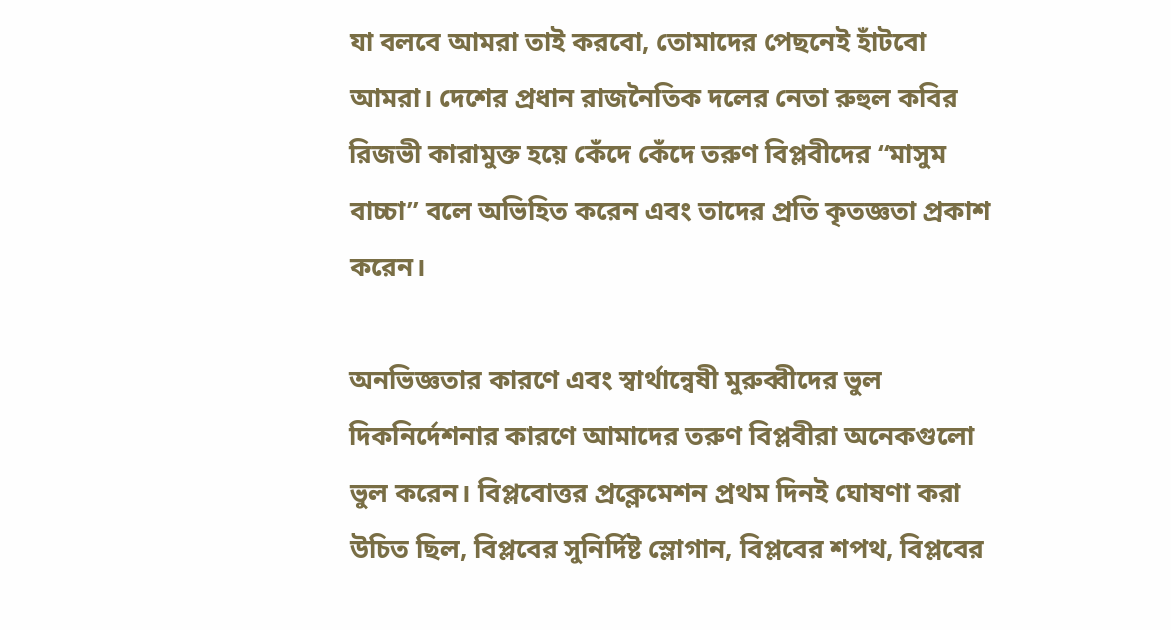যা বলবে আমরা তাই করবো, তোমাদের পেছনেই হাঁটবো আমরা। দেশের প্রধান রাজনৈতিক দলের নেতা রুহুল কবির রিজভী কারামুক্ত হয়ে কেঁদে কেঁদে তরুণ বিপ্লবীদের “মাসুম বাচ্চা” বলে অভিহিত করেন এবং তাদের প্রতি কৃতজ্ঞতা প্রকাশ করেন।

অনভিজ্ঞতার কারণে এবং স্বার্থান্বেষী মুরুব্বীদের ভুল দিকনির্দেশনার কারণে আমাদের তরুণ বিপ্লবীরা অনেকগুলো ভুল করেন। বিপ্লবোত্তর প্রক্লেমেশন প্রথম দিনই ঘোষণা করা উচিত ছিল, বিপ্লবের সুনির্দিষ্ট স্লোগান, বিপ্লবের শপথ, বিপ্লবের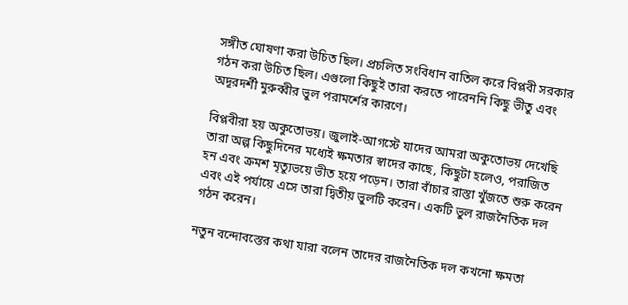সঙ্গীত ঘোষণা করা উচিত ছিল। প্রচলিত সংবিধান বাতিল করে বিপ্লবী সরকার গঠন করা উচিত ছিল। এগুলো কিছুই তারা করতে পারেননি কিছু ভীতু এবং অদূরদর্শী মুরুব্বীর ভুল পরামর্শের কারণে।

বিপ্লবীরা হয় অকুতোভয়। জুলাই-আগস্টে যাদের আমরা অকুতোভয় দেখেছি তারা অল্প কিছুদিনের মধ্যেই ক্ষমতার স্বাদের কাছে, কিছুটা হলেও, পরাজিত হন এবং ক্রমশ মৃত্যুভয়ে ভীত হয়ে পড়েন। তারা বাঁচার রাস্তা খুঁজতে শুরু করেন এবং এই পর্যায়ে এসে তারা দ্বিতীয় ভুলটি করেন। একটি ভুল রাজনৈতিক দল গঠন করেন।

নতুন বন্দোবস্তের কথা যারা বলেন তাদের রাজনৈতিক দল কখনো ক্ষমতা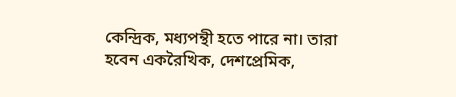কেন্দ্রিক, মধ্যপন্থী হতে পারে না। তারা হবেন একরৈখিক, দেশপ্রেমিক,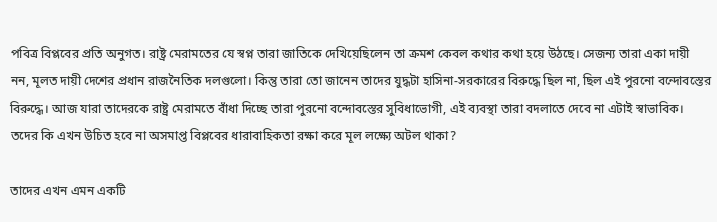পবিত্র বিপ্লবের প্রতি অনুগত। রাষ্ট্র মেরামতের যে স্বপ্ন তারা জাতিকে দেখিয়েছিলেন তা ক্রমশ কেবল কথার কথা হয়ে উঠছে। সেজন্য তারা একা দায়ী নন, মূলত দায়ী দেশের প্রধান রাজনৈতিক দলগুলো। কিন্তু তারা তো জানেন তাদের যুদ্ধটা হাসিনা-সরকারের বিরুদ্ধে ছিল না, ছিল এই পুরনো বন্দোবস্তের বিরুদ্ধে। আজ যারা তাদেরকে রাষ্ট্র মেরামতে বাঁধা দিচ্ছে তারা পুরনো বন্দোবস্তের সুবিধাভোগী, এই ব্যবস্থা তারা বদলাতে দেবে না এটাই স্বাভাবিক। তদের কি এখন উচিত হবে না অসমাপ্ত বিপ্লবের ধারাবাহিকতা রক্ষা করে মূল লক্ষ্যে অটল থাকা?

তাদের এখন এমন একটি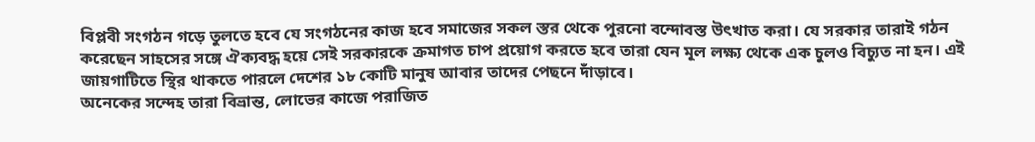বিপ্লবী সংগঠন গড়ে তুলতে হবে যে সংগঠনের কাজ হবে সমাজের সকল স্তর থেকে পুরনো বন্দোবস্ত উৎখাত করা। যে সরকার তারাই গঠন করেছেন সাহসের সঙ্গে ঐক্যবদ্ধ হয়ে সেই সরকারকে ক্রমাগত চাপ প্রয়োগ করতে হবে তারা যেন মূল লক্ষ্য থেকে এক চুলও বিচ্যুত না হন। এই জায়গাটিতে স্থির থাকতে পারলে দেশের ১৮ কোটি মানুষ আবার তাদের পেছনে দাঁড়াবে।
অনেকের সন্দেহ তারা বিভ্রান্ত, লোভের কাজে পরাজিত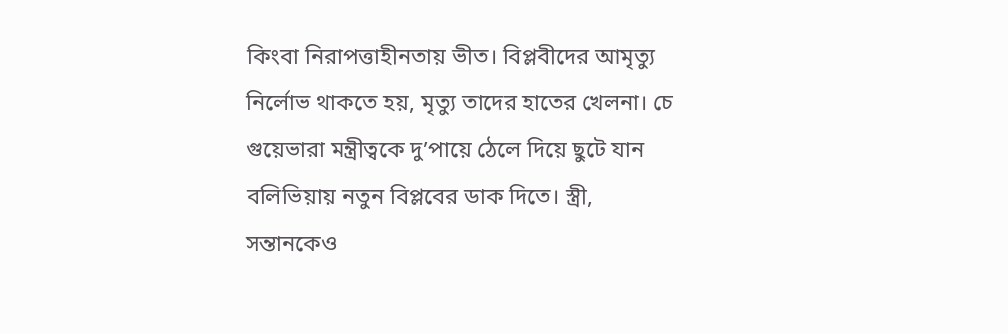কিংবা নিরাপত্তাহীনতায় ভীত। বিপ্লবীদের আমৃত্যু নির্লোভ থাকতে হয়, মৃত্যু তাদের হাতের খেলনা। চে গুয়েভারা মন্ত্রীত্বকে দু’পায়ে ঠেলে দিয়ে ছুটে যান বলিভিয়ায় নতুন বিপ্লবের ডাক দিতে। স্ত্রী, সন্তানকেও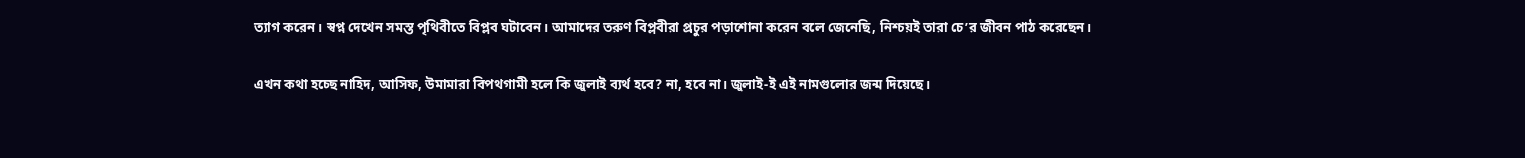ত্যাগ করেন। স্বপ্ন দেখেন সমস্ত পৃথিবীতে বিপ্লব ঘটাবেন। আমাদের তরুণ বিপ্লবীরা প্রচুর পড়াশোনা করেন বলে জেনেছি, নিশ্চয়ই তারা চে’র জীবন পাঠ করেছেন।

এখন কথা হচ্ছে নাহিদ, আসিফ, উমামারা বিপথগামী হলে কি জুলাই ব্যর্থ হবে? না, হবে না। জুলাই-ই এই নামগুলোর জন্ম দিয়েছে।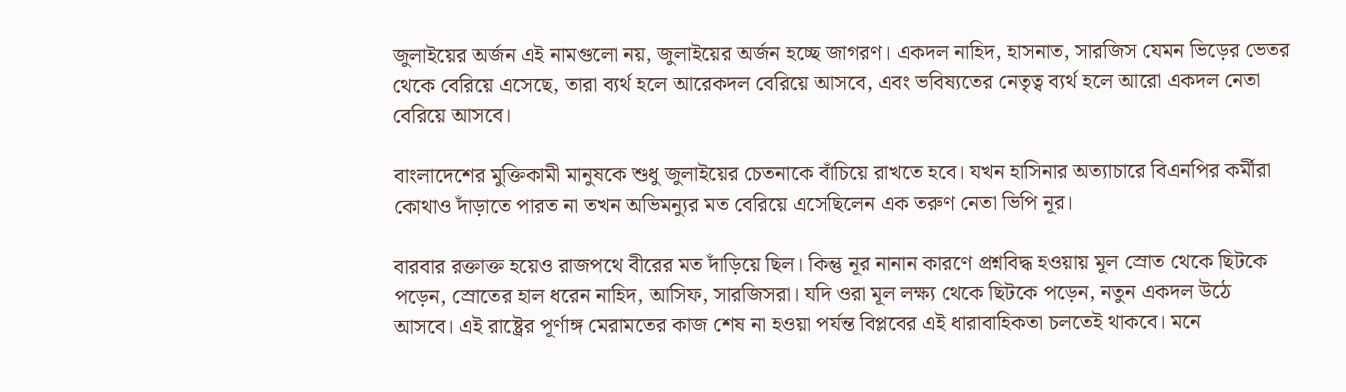জুলাইয়ের অর্জন এই নামগুলো নয়, জুলাইয়ের অর্জন হচ্ছে জাগরণ। একদল নাহিদ, হাসনাত, সারজিস যেমন ভিড়ের ভেতর থেকে বেরিয়ে এসেছে, তারা ব্যর্থ হলে আরেকদল বেরিয়ে আসবে, এবং ভবিষ্যতের নেতৃত্ব ব্যর্থ হলে আরো একদল নেতা বেরিয়ে আসবে।

বাংলাদেশের মুক্তিকামী মানুষকে শুধু জুলাইয়ের চেতনাকে বাঁচিয়ে রাখতে হবে। যখন হাসিনার অত্যাচারে বিএনপির কর্মীরা কোথাও দাঁড়াতে পারত না তখন অভিমন্যুর মত বেরিয়ে এসেছিলেন এক তরুণ নেতা ভিপি নূর।

বারবার রক্তাক্ত হয়েও রাজপথে বীরের মত দাঁড়িয়ে ছিল। কিন্তু নূর নানান কারণে প্রশ্নবিদ্ধ হওয়ায় মূল স্রোত থেকে ছিটকে পড়েন, স্রোতের হাল ধরেন নাহিদ, আসিফ, সারজিসরা। যদি ওরা মূল লক্ষ্য থেকে ছিটকে পড়েন, নতুন একদল উঠে আসবে। এই রাষ্ট্রের পূর্ণাঙ্গ মেরামতের কাজ শেষ না হওয়া পর্যন্ত বিপ্লবের এই ধারাবাহিকতা চলতেই থাকবে। মনে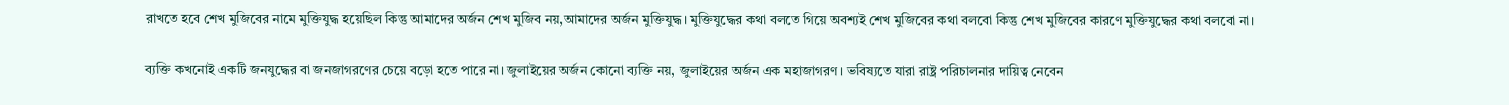রাখতে হবে শেখ মুজিবের নামে মুক্তিযুদ্ধ হয়েছিল কিন্তু আমাদের অর্জন শেখ মুজিব নয়,আমাদের অর্জন মুক্তিযুদ্ধ। মুক্তিযুদ্ধের কথা বলতে গিয়ে অবশ্যই শেখ মুজিবের কথা বলবো কিন্তু শেখ মুজিবের কারণে মুক্তিযুদ্ধের কথা বলবো না।

ব্যক্তি কখনোই একটি জনযুদ্ধের বা জনজাগরণের চেয়ে বড়ো হতে পারে না। জুলাইয়ের অর্জন কোনো ব্যক্তি নয়, জুলাইয়ের অর্জন এক মহাজাগরণ। ভবিষ্যতে যারা রাষ্ট্র পরিচালনার দায়িত্ব নেবেন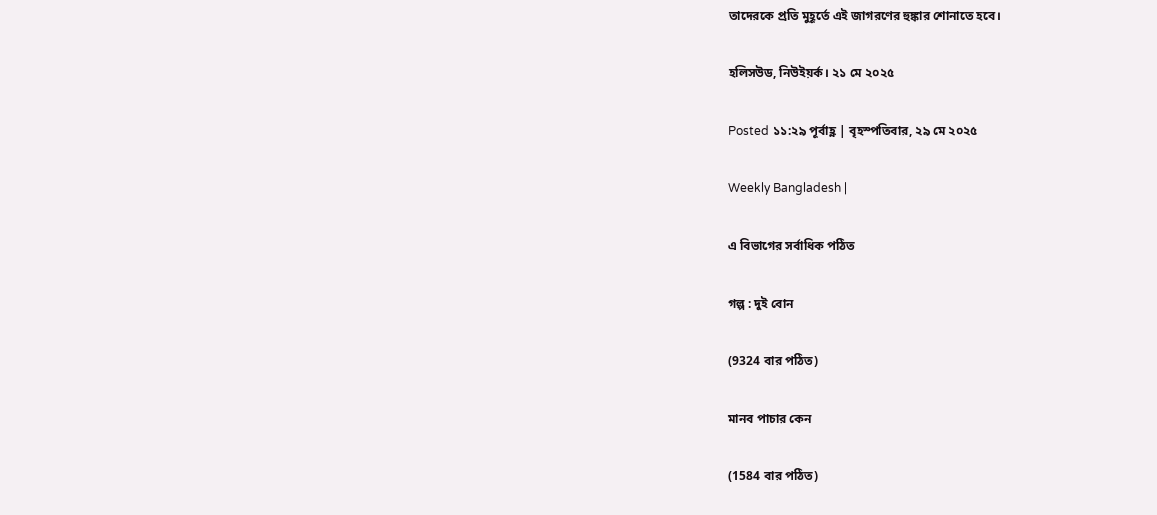তাদেরকে প্রতি মুহূর্তে এই জাগরণের হুঙ্কার শোনাতে হবে।

হলিসউড, নিউইয়র্ক। ২১ মে ২০২৫

Posted ১১:২৯ পূর্বাহ্ণ | বৃহস্পতিবার, ২৯ মে ২০২৫

Weekly Bangladesh |

এ বিভাগের সর্বাধিক পঠিত

গল্প : দুই বোন

(9324 বার পঠিত)

মানব পাচার কেন

(1584 বার পঠিত)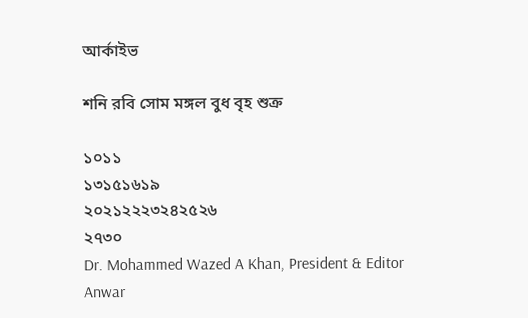আর্কাইভ

শনি রবি সোম মঙ্গল বুধ বৃহ শুক্র

১০১১
১৩১৫১৬১৯
২০২১২২২৩২৪২৫২৬
২৭৩০
Dr. Mohammed Wazed A Khan, President & Editor
Anwar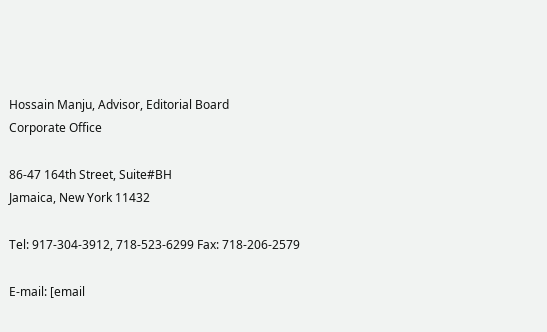Hossain Manju, Advisor, Editorial Board
Corporate Office

86-47 164th Street, Suite#BH
Jamaica, New York 11432

Tel: 917-304-3912, 718-523-6299 Fax: 718-206-2579

E-mail: [email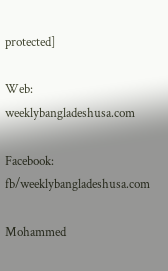protected]

Web: weeklybangladeshusa.com

Facebook: fb/weeklybangladeshusa.com

Mohammed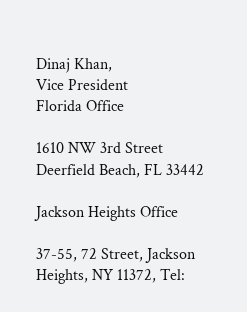Dinaj Khan,
Vice President
Florida Office

1610 NW 3rd Street
Deerfield Beach, FL 33442

Jackson Heights Office

37-55, 72 Street, Jackson Heights, NY 11372, Tel: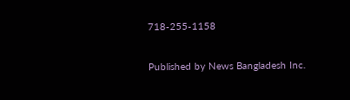718-255-1158

Published by News Bangladesh Inc.